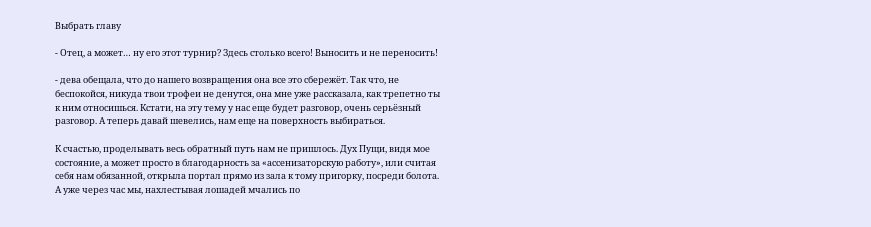Выбрать главу

- Отец, а может… ну его этот турнир? Здесь столько всего! Выносить и не переносить!

- дева обещала, что до нашего возвращения она все это сбережёт. Так что, не беспокойся, никуда твои трофеи не денутся, она мне уже рассказала, как трепетно ты к ним относишься. Кстати, на эту тему у нас еще будет разговор, очень серьёзный разговор. А теперь давай шевелись, нам еще на поверхность выбираться.

К счастью, проделывать весь обратный путь нам не пришлось. Дух Пущи, видя мое состояние, а может просто в благодарность за «ассенизаторскую работу», или считая себя нам обязанной, открыла портал прямо из зала к тому пригорку, посреди болота. А уже через час мы, нахлестывая лошадей мчались по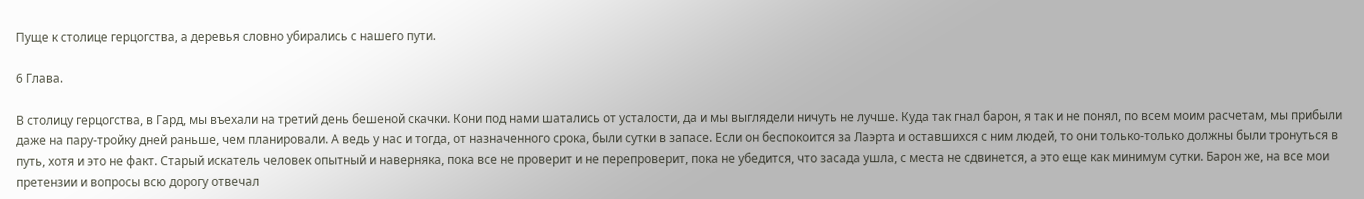Пуще к столице герцогства, а деревья словно убирались с нашего пути.

6 Глава.

В столицу герцогства, в Гард, мы въехали на третий день бешеной скачки. Кони под нами шатались от усталости, да и мы выглядели ничуть не лучше. Куда так гнал барон, я так и не понял, по всем моим расчетам, мы прибыли даже на пару-тройку дней раньше, чем планировали. А ведь у нас и тогда, от назначенного срока, были сутки в запасе. Если он беспокоится за Лаэрта и оставшихся с ним людей, то они только-только должны были тронуться в путь, хотя и это не факт. Старый искатель человек опытный и наверняка, пока все не проверит и не перепроверит, пока не убедится, что засада ушла, с места не сдвинется, а это еще как минимум сутки. Барон же, на все мои претензии и вопросы всю дорогу отвечал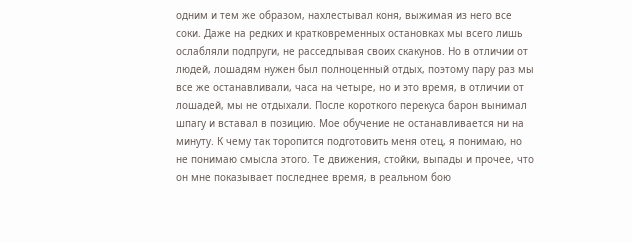одним и тем же образом, нахлестывал коня, выжимая из него все соки. Даже на редких и кратковременных остановках мы всего лишь ослабляли подпруги, не расседлывая своих скакунов. Но в отличии от людей, лошадям нужен был полноценный отдых, поэтому пару раз мы все же останавливали, часа на четыре, но и это время, в отличии от лошадей, мы не отдыхали. После короткого перекуса барон вынимал шпагу и вставал в позицию. Мое обучение не останавливается ни на минуту. К чему так торопится подготовить меня отец, я понимаю, но не понимаю смысла этого. Те движения, стойки, выпады и прочее, что он мне показывает последнее время, в реальном бою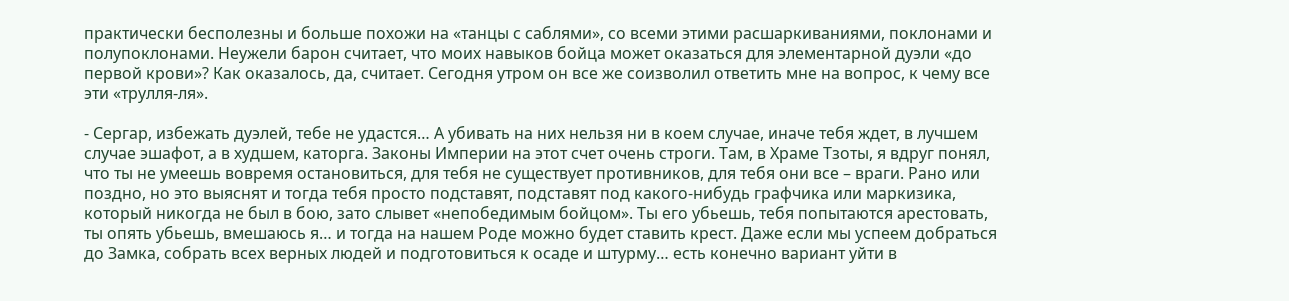практически бесполезны и больше похожи на «танцы с саблями», со всеми этими расшаркиваниями, поклонами и полупоклонами. Неужели барон считает, что моих навыков бойца может оказаться для элементарной дуэли «до первой крови»? Как оказалось, да, считает. Сегодня утром он все же соизволил ответить мне на вопрос, к чему все эти «трулля-ля».

- Сергар, избежать дуэлей, тебе не удастся… А убивать на них нельзя ни в коем случае, иначе тебя ждет, в лучшем случае эшафот, а в худшем, каторга. Законы Империи на этот счет очень строги. Там, в Храме Тзоты, я вдруг понял, что ты не умеешь вовремя остановиться, для тебя не существует противников, для тебя они все – враги. Рано или поздно, но это выяснят и тогда тебя просто подставят, подставят под какого-нибудь графчика или маркизика, который никогда не был в бою, зато слывет «непобедимым бойцом». Ты его убьешь, тебя попытаются арестовать, ты опять убьешь, вмешаюсь я… и тогда на нашем Роде можно будет ставить крест. Даже если мы успеем добраться до Замка, собрать всех верных людей и подготовиться к осаде и штурму… есть конечно вариант уйти в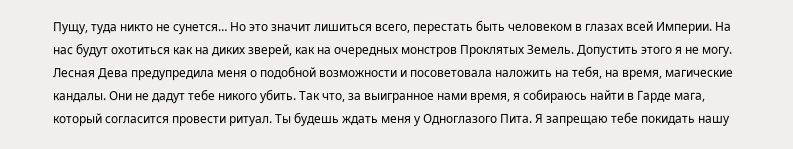Пущу, туда никто не сунется… Но это значит лишиться всего, перестать быть человеком в глазах всей Империи. На нас будут охотиться как на диких зверей, как на очередных монстров Проклятых Земель. Допустить этого я не могу. Лесная Дева предупредила меня о подобной возможности и посоветовала наложить на тебя, на время, магические кандалы. Они не дадут тебе никого убить. Так что, за выигранное нами время, я собираюсь найти в Гарде мага, который согласится провести ритуал. Ты будешь ждать меня у Одноглазого Пита. Я запрещаю тебе покидать нашу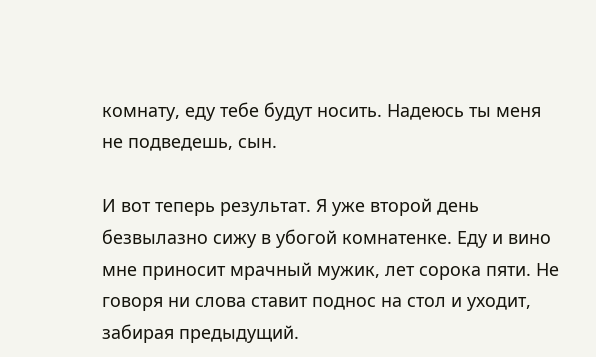комнату, еду тебе будут носить. Надеюсь ты меня не подведешь, сын.

И вот теперь результат. Я уже второй день безвылазно сижу в убогой комнатенке. Еду и вино мне приносит мрачный мужик, лет сорока пяти. Не говоря ни слова ставит поднос на стол и уходит, забирая предыдущий.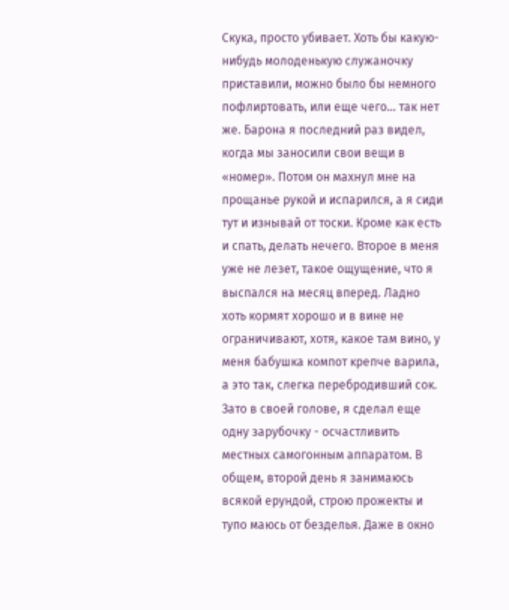Скука, просто убивает. Хоть бы какую-нибудь молоденькую служаночку приставили, можно было бы немного пофлиртовать, или еще чего… так нет же. Барона я последний раз видел, когда мы заносили свои вещи в «номер». Потом он махнул мне на прощанье рукой и испарился, а я сиди тут и изнывай от тоски. Кроме как есть и спать, делать нечего. Второе в меня уже не лезет, такое ощущение, что я выспался на месяц вперед. Ладно хоть кормят хорошо и в вине не ограничивают, хотя, какое там вино, у меня бабушка компот крепче варила, а это так, слегка перебродивший сок. Зато в своей голове, я сделал еще одну зарубочку - осчастливить местных самогонным аппаратом. В общем, второй день я занимаюсь всякой ерундой, строю прожекты и тупо маюсь от безделья. Даже в окно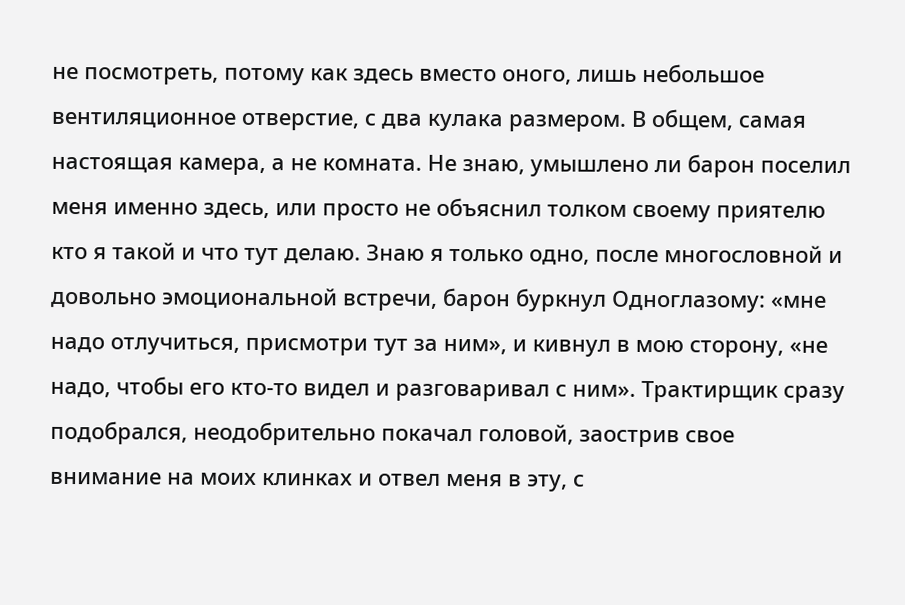не посмотреть, потому как здесь вместо оного, лишь небольшое вентиляционное отверстие, с два кулака размером. В общем, самая настоящая камера, а не комната. Не знаю, умышлено ли барон поселил меня именно здесь, или просто не объяснил толком своему приятелю кто я такой и что тут делаю. Знаю я только одно, после многословной и довольно эмоциональной встречи, барон буркнул Одноглазому: «мне надо отлучиться, присмотри тут за ним», и кивнул в мою сторону, «не надо, чтобы его кто-то видел и разговаривал с ним». Трактирщик сразу подобрался, неодобрительно покачал головой, заострив свое внимание на моих клинках и отвел меня в эту, с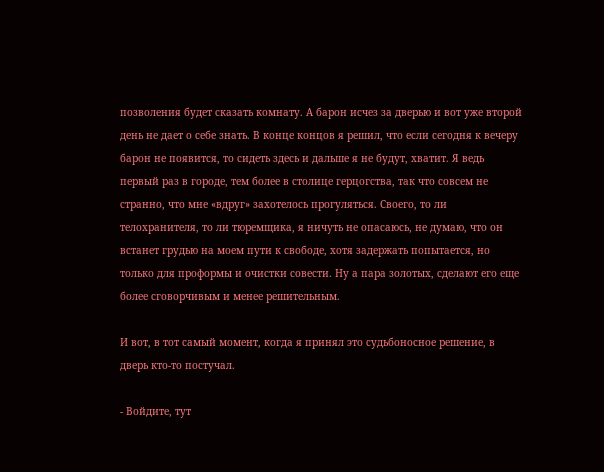позволения будет сказать комнату. А барон исчез за дверью и вот уже второй день не дает о себе знать. В конце концов я решил, что если сегодня к вечеру барон не появится, то сидеть здесь и дальше я не будут, хватит. Я ведь первый раз в городе, тем более в столице герцогства, так что совсем не странно, что мне «вдруг» захотелось прогуляться. Своего, то ли телохранителя, то ли тюремщика, я ничуть не опасаюсь, не думаю, что он встанет грудью на моем пути к свободе, хотя задержать попытается, но только для проформы и очистки совести. Ну а пара золотых, сделают его еще более сговорчивым и менее решительным.

И вот, в тот самый момент, когда я принял это судьбоносное решение, в дверь кто-то постучал.

- Войдите, тут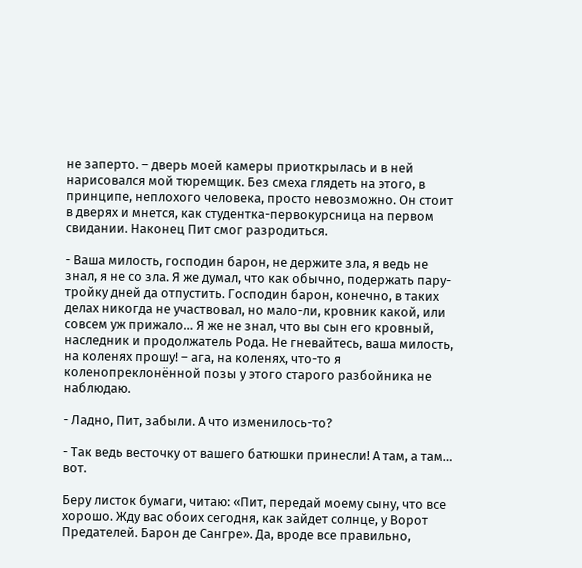не заперто. – дверь моей камеры приоткрылась и в ней нарисовался мой тюремщик. Без смеха глядеть на этого, в принципе, неплохого человека, просто невозможно. Он стоит в дверях и мнется, как студентка-первокурсница на первом свидании. Наконец Пит смог разродиться.

- Ваша милость, господин барон, не держите зла, я ведь не знал, я не со зла. Я же думал, что как обычно, подержать пару-тройку дней да отпустить. Господин барон, конечно, в таких делах никогда не участвовал, но мало-ли, кровник какой, или совсем уж прижало… Я же не знал, что вы сын его кровный, наследник и продолжатель Рода. Не гневайтесь, ваша милость, на коленях прошу! – ага, на коленях, что-то я коленопреклонённой позы у этого старого разбойника не наблюдаю.

- Ладно, Пит, забыли. А что изменилось-то?

- Так ведь весточку от вашего батюшки принесли! А там, а там… вот.

Беру листок бумаги, читаю: «Пит, передай моему сыну, что все хорошо. Жду вас обоих сегодня, как зайдет солнце, у Ворот Предателей. Барон де Сангре». Да, вроде все правильно,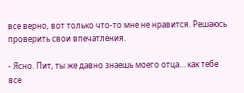все верно, вот только что-то мне не нравится. Решаюсь проверить свои впечатления.

- Ясно. Пит, ты же давно знаешь моего отца… как тебе все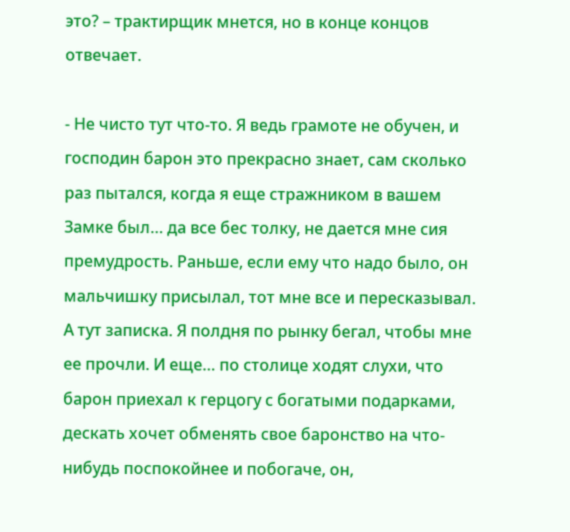это? – трактирщик мнется, но в конце концов отвечает.

- Не чисто тут что-то. Я ведь грамоте не обучен, и господин барон это прекрасно знает, сам сколько раз пытался, когда я еще стражником в вашем Замке был… да все бес толку, не дается мне сия премудрость. Раньше, если ему что надо было, он мальчишку присылал, тот мне все и пересказывал. А тут записка. Я полдня по рынку бегал, чтобы мне ее прочли. И еще… по столице ходят слухи, что барон приехал к герцогу с богатыми подарками, дескать хочет обменять свое баронство на что-нибудь поспокойнее и побогаче, он,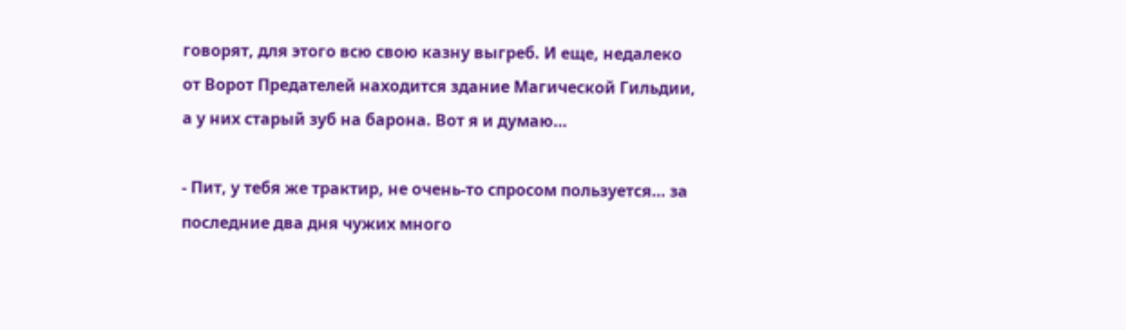говорят, для этого всю свою казну выгреб. И еще, недалеко от Ворот Предателей находится здание Магической Гильдии, а у них старый зуб на барона. Вот я и думаю…

- Пит, у тебя же трактир, не очень-то спросом пользуется… за последние два дня чужих много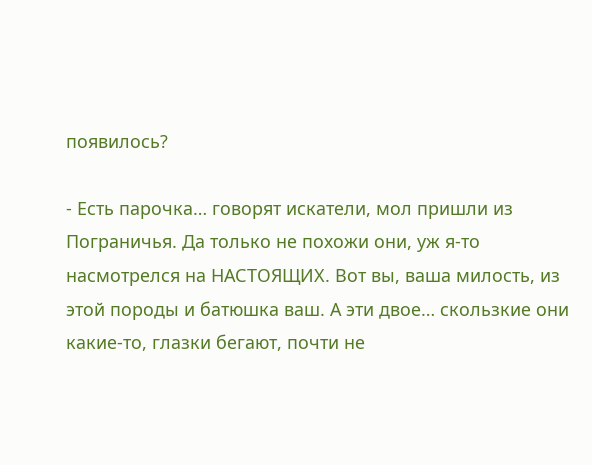появилось?

- Есть парочка… говорят искатели, мол пришли из Пограничья. Да только не похожи они, уж я-то насмотрелся на НАСТОЯЩИХ. Вот вы, ваша милость, из этой породы и батюшка ваш. А эти двое… скользкие они какие-то, глазки бегают, почти не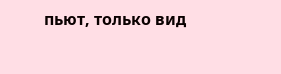пьют, только вид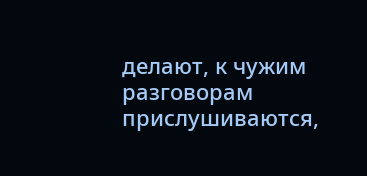делают, к чужим разговорам прислушиваются,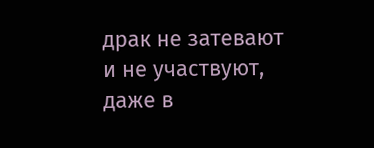драк не затевают и не участвуют, даже в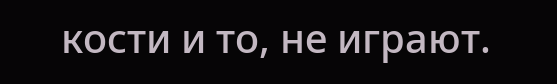кости и то, не играют.